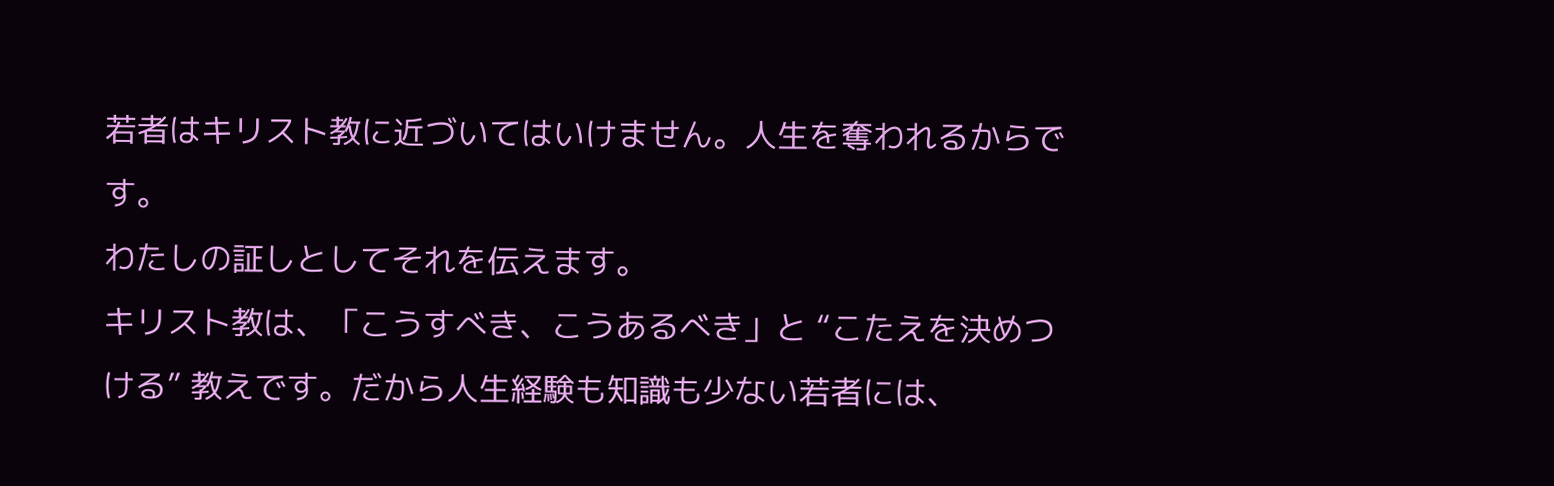若者はキリスト教に近づいてはいけません。人生を奪われるからです。
わたしの証しとしてそれを伝えます。
キリスト教は、「こうすべき、こうあるべき」と “こたえを決めつける” 教えです。だから人生経験も知識も少ない若者には、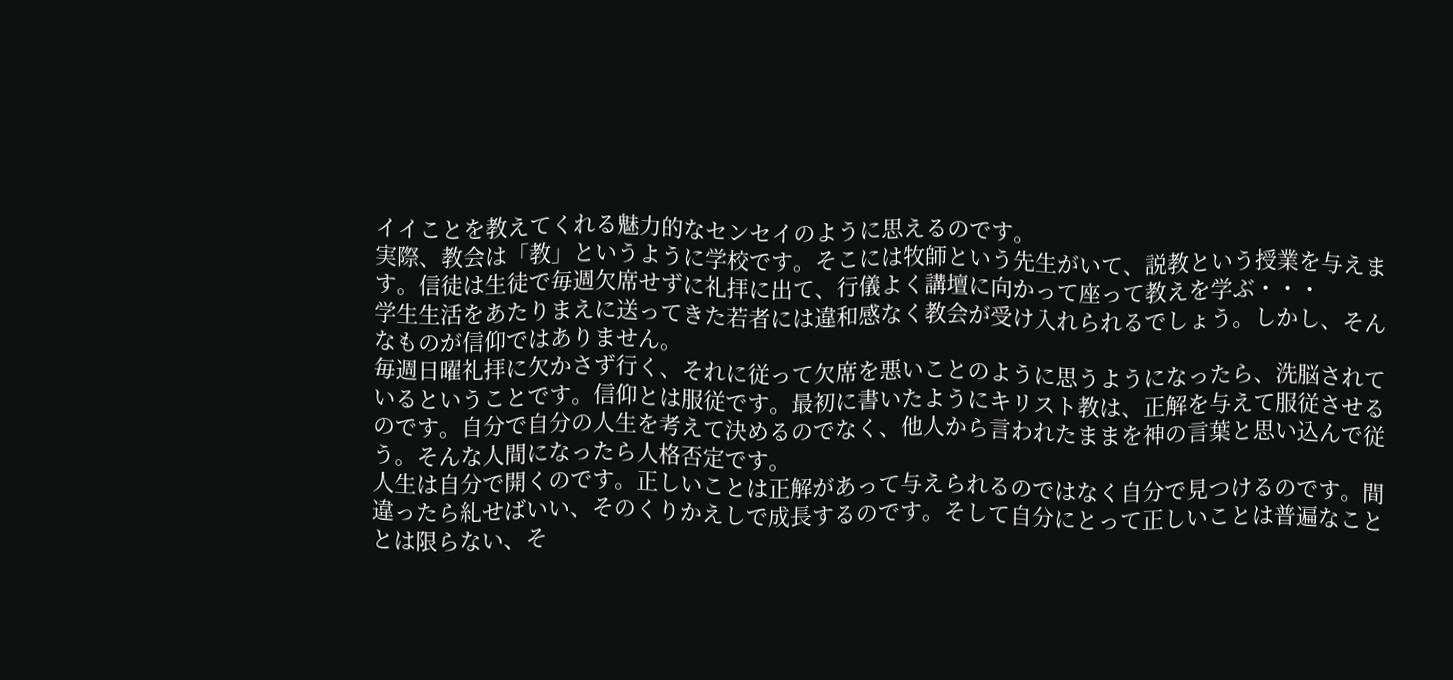イイことを教えてくれる魅力的なセンセイのように思えるのです。
実際、教会は「教」というように学校です。そこには牧師という先生がいて、説教という授業を与えます。信徒は生徒で毎週欠席せずに礼拝に出て、行儀よく講壇に向かって座って教えを学ぶ・・・
学生生活をあたりまえに送ってきた若者には違和感なく教会が受け入れられるでしょう。しかし、そんなものが信仰ではありません。
毎週日曜礼拝に欠かさず行く、それに従って欠席を悪いことのように思うようになったら、洗脳されているということです。信仰とは服従です。最初に書いたようにキリスト教は、正解を与えて服従させるのです。自分で自分の人生を考えて決めるのでなく、他人から言われたままを神の言葉と思い込んで従う。そんな人間になったら人格否定です。
人生は自分で開くのです。正しいことは正解があって与えられるのではなく自分で見つけるのです。間違ったら糺せばいい、そのくりかえしで成長するのです。そして自分にとって正しいことは普遍なこととは限らない、そ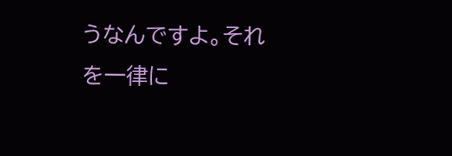うなんですよ。それを一律に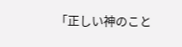「正しい神のこと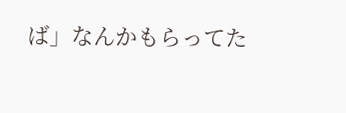ば」なんかもらってた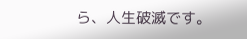ら、人生破滅です。